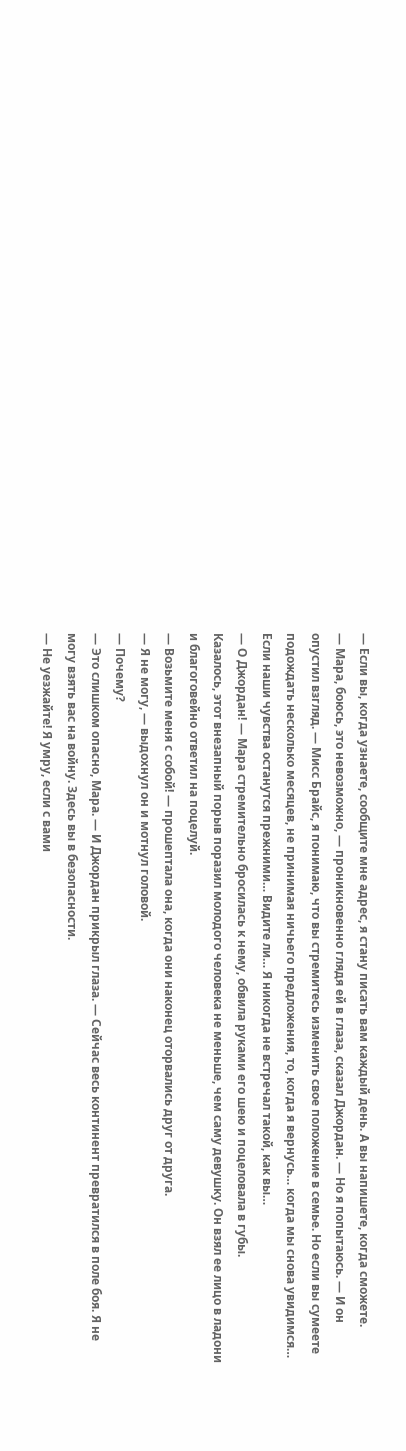— Если вы, когда узнаете, сообщите мне адрес, я стану писать вам каждый день. А вы напишете, когда сможете.
— Мара, боюсь, это невозможно, — проникновенно глядя ей в глаза, сказал Джордан. — Но я попытаюсь. — И он опустил взгляд. — Мисс Брайс, я понимаю, что вы стремитесь изменить свое положение в семье. Но если вы сумеете подождать несколько месяцев, не принимая ничьего предложения, то, когда я вернусь… когда мы снова увидимся… Если наши чувства останутся прежними… Видите ли… Я никогда не встречал такой, как вы…
— О Джордан! — Мара стремительно бросилась к нему, обвила руками его шею и поцеловала в губы.
Казалось, этот внезапный порыв поразил молодого человека не меньше, чем саму девушку. Он взял ее лицо в ладони и благоговейно ответил на поцелуй.
— Возьмите меня с собой! — прошептала она, когда они наконец оторвались друг от друга.
— Я не могу, — выдохнул он и мотнул головой.
— Почему?
— Это слишком опасно, Мара. — И Джордан прикрыл глаза. — Сейчас весь континент превратился в поле боя. Я не могу взять вас на войну. Здесь вы в безопасности.
— Не уезжайте! Я умру, если с вами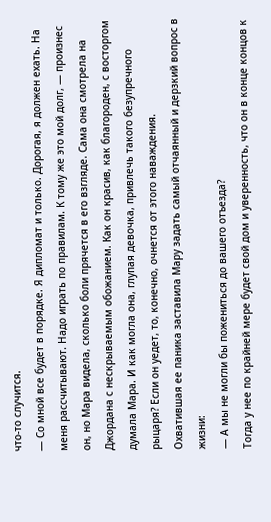что-то случится.
— Со мной все будет в порядке. Я дипломат и только. Дорогая, я должен ехать. На меня рассчитывают. Надо играть по правилам. К тому же это мой долг, — произнес он, но Мара видела, сколько боли прячется в его взгляде. Сама она смотрела на Джордана с нескрываемым обожанием. Как он красив, как благороден, с восторгом думала Мара. И как могла она, глупая девочка, привлечь такого безупречного рыцаря? Если он уедет, то, конечно, очнется от этого наваждения.
Охватившая ее паника заставила Мару задать самый отчаянный и дерзкий вопрос в жизни:
— А мы не могли бы пожениться до вашего отъезда?
Тогда у нее по крайней мере будет свой дом и уверенность, что он в конце концов к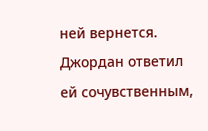ней вернется.
Джордан ответил ей сочувственным,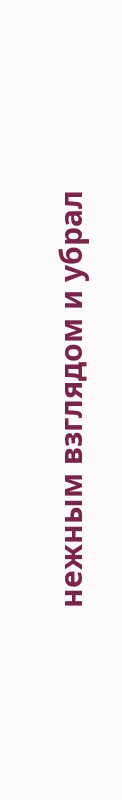нежным взглядом и убрал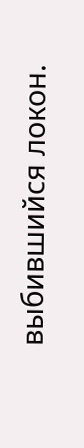выбившийся локон.